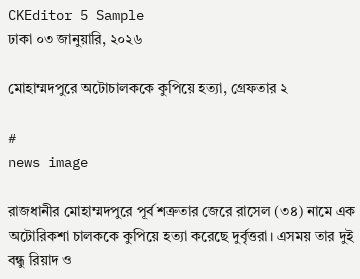CKEditor 5 Sample
ঢাকা ০৩ জানুয়ারি, ২০২৬

মোহাম্মদপুরে অটোচালককে কুপিয়ে হত্যা, গ্রেফতার ২

#
news image

রাজধানীর মোহাম্মদপুরে পূর্ব শত্রুতার জেরে রাসেল (৩৪) নামে এক অটোরিকশা চালককে কুপিয়ে হত্যা করেছে দুর্বৃত্তরা। এসময় তার দুই বন্ধু রিয়াদ ও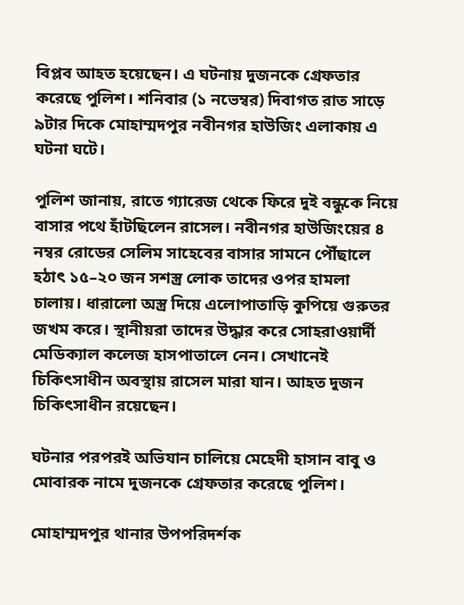বিপ্লব আহত হয়েছেন। এ ঘটনায় দুজনকে গ্রেফতার করেছে পুলিশ। শনিবার (১ নভেম্বর) দিবাগত রাত সাড়ে ৯টার দিকে মোহাম্মদপুর নবীনগর হাউজিং এলাকায় এ ঘটনা ঘটে।

পুলিশ জানায়, রাতে গ্যারেজ থেকে ফিরে দুই বন্ধুকে নিয়ে বাসার পথে হাঁটছিলেন রাসেল। নবীনগর হাউজিংয়ের ৪ নম্বর রোডের সেলিম সাহেবের বাসার সামনে পৌঁছালে হঠাৎ ১৫–২০ জন সশস্ত্র লোক তাদের ওপর হামলা চালায়। ধারালো অস্ত্র দিয়ে এলোপাতাড়ি কুপিয়ে গুরুতর জখম করে। স্থানীয়রা তাদের উদ্ধার করে সোহরাওয়ার্দী মেডিক্যাল কলেজ হাসপাতালে নেন। সেখানেই চিকিৎসাধীন অবস্থায় রাসেল মারা যান। আহত দুজন চিকিৎসাধীন রয়েছেন।

ঘটনার পরপরই অভিযান চালিয়ে মেহেদী হাসান বাবু ও মোবারক নামে দুজনকে গ্রেফতার করেছে পুলিশ।

মোহাম্মদপুর থানার উপপরিদর্শক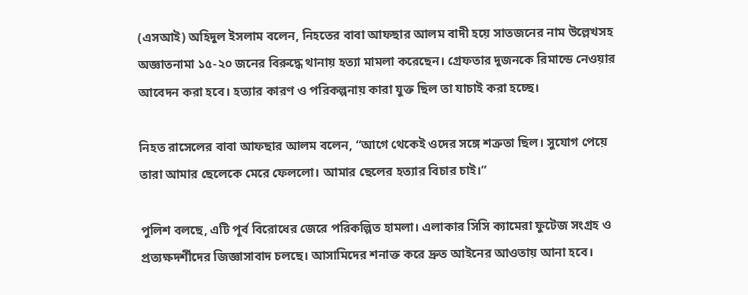(এসআই) অহিদুল ইসলাম বলেন, নিহতের বাবা আফছার আলম বাদী হয়ে সাতজনের নাম উল্লেখসহ অজ্ঞাতনামা ১৫-২০ জনের বিরুদ্ধে থানায় হত্যা মামলা করেছেন। গ্রেফতার দুজনকে রিমান্ডে নেওয়ার আবেদন করা হবে। হত্যার কারণ ও পরিকল্পনায় কারা যুক্ত ছিল তা যাচাই করা হচ্ছে।

নিহত রাসেলের বাবা আফছার আলম বলেন, “আগে থেকেই ওদের সঙ্গে শত্রুতা ছিল। সুযোগ পেয়ে তারা আমার ছেলেকে মেরে ফেললো। আমার ছেলের হত্যার বিচার চাই।”

পুলিশ বলছে, এটি পূর্ব বিরোধের জেরে পরিকল্পিত হামলা। এলাকার সিসি ক্যামেরা ফুটেজ সংগ্রহ ও প্রত্যক্ষদর্শীদের জিজ্ঞাসাবাদ চলছে। আসামিদের শনাক্ত করে দ্রুত আইনের আওতায় আনা হবে।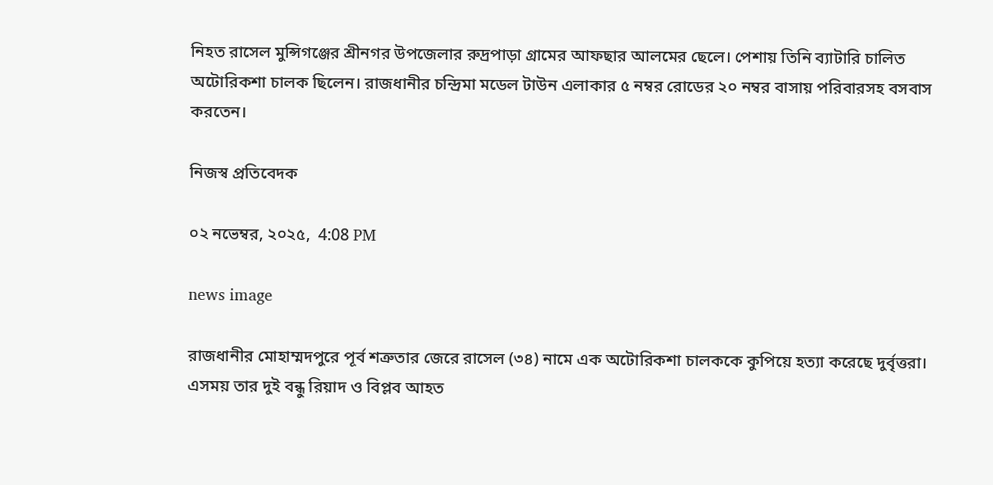নিহত রাসেল মুন্সিগঞ্জের শ্রীনগর উপজেলার রুদ্রপাড়া গ্রামের আফছার আলমের ছেলে। পেশায় তিনি ব্যাটারি চালিত অটোরিকশা চালক ছিলেন। রাজধানীর চন্দ্রিমা মডেল টাউন এলাকার ৫ নম্বর রোডের ২০ নম্বর বাসায় পরিবারসহ বসবাস করতেন।

নিজস্ব প্রতিবেদক

০২ নভেম্বর, ২০২৫,  4:08 PM

news image

রাজধানীর মোহাম্মদপুরে পূর্ব শত্রুতার জেরে রাসেল (৩৪) নামে এক অটোরিকশা চালককে কুপিয়ে হত্যা করেছে দুর্বৃত্তরা। এসময় তার দুই বন্ধু রিয়াদ ও বিপ্লব আহত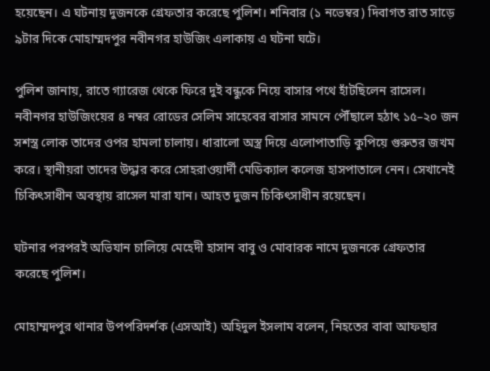হয়েছেন। এ ঘটনায় দুজনকে গ্রেফতার করেছে পুলিশ। শনিবার (১ নভেম্বর) দিবাগত রাত সাড়ে ৯টার দিকে মোহাম্মদপুর নবীনগর হাউজিং এলাকায় এ ঘটনা ঘটে।

পুলিশ জানায়, রাতে গ্যারেজ থেকে ফিরে দুই বন্ধুকে নিয়ে বাসার পথে হাঁটছিলেন রাসেল। নবীনগর হাউজিংয়ের ৪ নম্বর রোডের সেলিম সাহেবের বাসার সামনে পৌঁছালে হঠাৎ ১৫–২০ জন সশস্ত্র লোক তাদের ওপর হামলা চালায়। ধারালো অস্ত্র দিয়ে এলোপাতাড়ি কুপিয়ে গুরুতর জখম করে। স্থানীয়রা তাদের উদ্ধার করে সোহরাওয়ার্দী মেডিক্যাল কলেজ হাসপাতালে নেন। সেখানেই চিকিৎসাধীন অবস্থায় রাসেল মারা যান। আহত দুজন চিকিৎসাধীন রয়েছেন।

ঘটনার পরপরই অভিযান চালিয়ে মেহেদী হাসান বাবু ও মোবারক নামে দুজনকে গ্রেফতার করেছে পুলিশ।

মোহাম্মদপুর থানার উপপরিদর্শক (এসআই) অহিদুল ইসলাম বলেন, নিহতের বাবা আফছার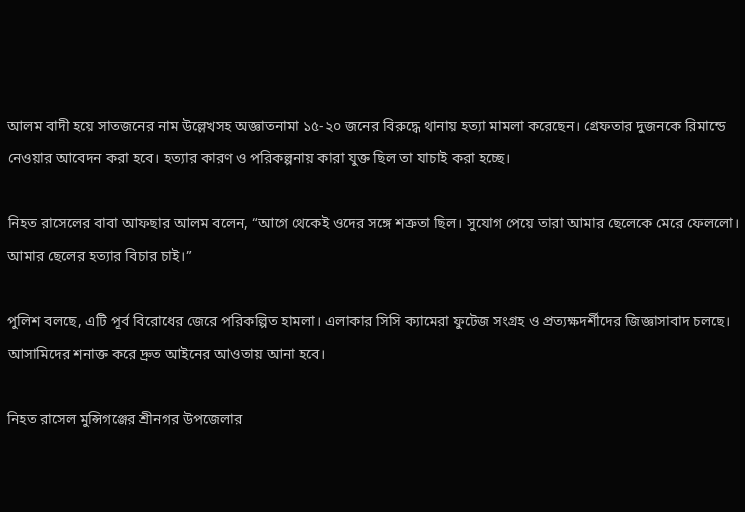আলম বাদী হয়ে সাতজনের নাম উল্লেখসহ অজ্ঞাতনামা ১৫-২০ জনের বিরুদ্ধে থানায় হত্যা মামলা করেছেন। গ্রেফতার দুজনকে রিমান্ডে নেওয়ার আবেদন করা হবে। হত্যার কারণ ও পরিকল্পনায় কারা যুক্ত ছিল তা যাচাই করা হচ্ছে।

নিহত রাসেলের বাবা আফছার আলম বলেন, “আগে থেকেই ওদের সঙ্গে শত্রুতা ছিল। সুযোগ পেয়ে তারা আমার ছেলেকে মেরে ফেললো। আমার ছেলের হত্যার বিচার চাই।”

পুলিশ বলছে, এটি পূর্ব বিরোধের জেরে পরিকল্পিত হামলা। এলাকার সিসি ক্যামেরা ফুটেজ সংগ্রহ ও প্রত্যক্ষদর্শীদের জিজ্ঞাসাবাদ চলছে। আসামিদের শনাক্ত করে দ্রুত আইনের আওতায় আনা হবে।

নিহত রাসেল মুন্সিগঞ্জের শ্রীনগর উপজেলার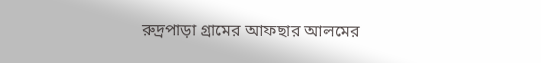রুদ্রপাড়া গ্রামের আফছার আলমের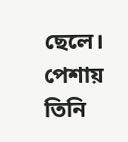ছেলে। পেশায় তিনি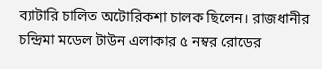ব্যাটারি চালিত অটোরিকশা চালক ছিলেন। রাজধানীর চন্দ্রিমা মডেল টাউন এলাকার ৫ নম্বর রোডের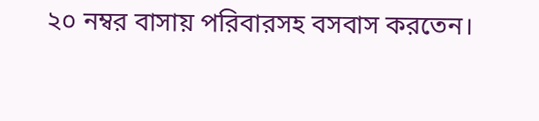২০ নম্বর বাসায় পরিবারসহ বসবাস করতেন।